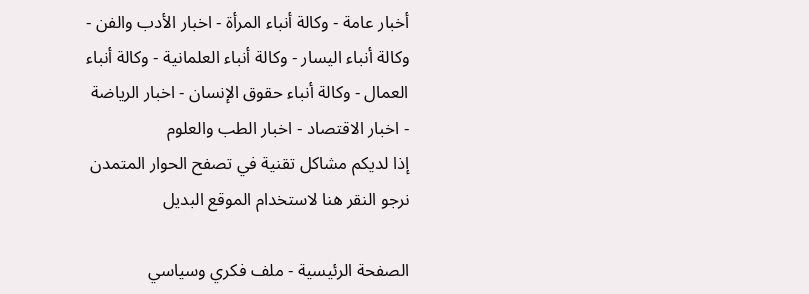أخبار عامة - وكالة أنباء المرأة - اخبار الأدب والفن - وكالة أنباء اليسار - وكالة أنباء العلمانية - وكالة أنباء العمال - وكالة أنباء حقوق الإنسان - اخبار الرياضة - اخبار الاقتصاد - اخبار الطب والعلوم
إذا لديكم مشاكل تقنية في تصفح الحوار المتمدن نرجو النقر هنا لاستخدام الموقع البديل

الصفحة الرئيسية - ملف فكري وسياسي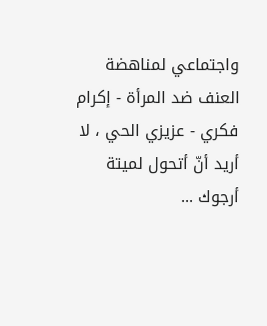واجتماعي لمناهضة العنف ضد المرأة - إكرام فكري - عزيزي الحي ، لا أريد أنّ أتحول لميتة أرجوك ...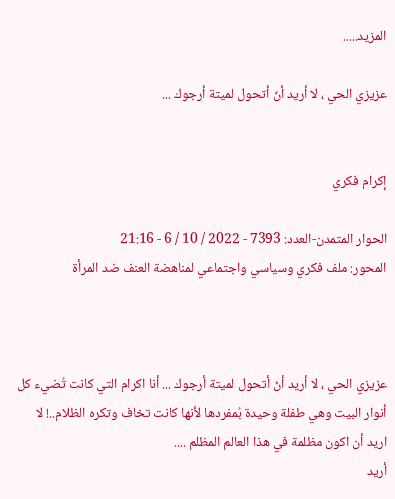المزيد.....

عزيزي الحي ، لا أريد أنّ أتحول لميتة أرجوك ...


إكرام فكري

الحوار المتمدن-العدد: 7393 - 2022 / 10 / 6 - 21:16
المحور: ملف فكري وسياسي واجتماعي لمناهضة العنف ضد المرأة



عزيزي الحي ، لا أريد أنّ أتحول لميتة أرجوك ... أنا اكرام التي كانت تُضيء كل أنوار البيت وهي طفلة وحيدة بُمفردها لأنها كانت تخاف وتكره الظلام..! لا اريد أن اكون مظلمة في هذا العالم المظلم ....
أريد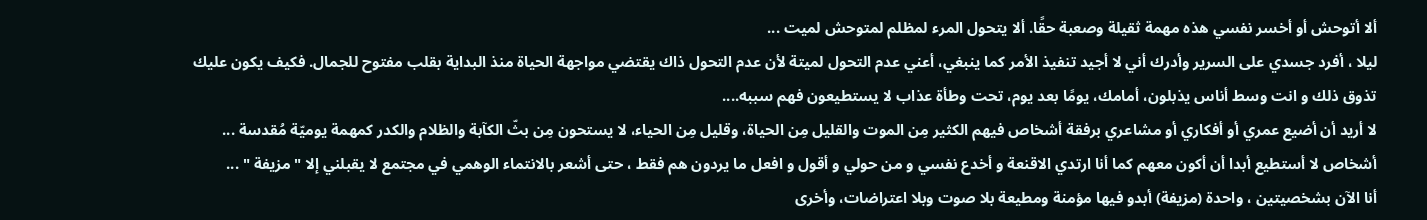ألا أتوحش أو أخسر نفسي هذه مهمة ثقيلة وصعبة حقًا. ألا يتحول المرء لمظلم لمتوحش لميت ...
ليلا ، أفرد جسدي على السرير وأدرك أني لا أجيد تنفيذ الأمر كما ينبغي، أعني عدم التحول لميتة لأن عدم التحول ذاك يقتضي مواجهة الحياة منذ البداية بقلب مفتوح للجمال. فكيف يكون عليك تذوق ذلك و انت وسط أناس يذبلون، أمامك، يومًا بعد يوم، تحت وطأة عذاب لا يستطيعون فهم سببه....
لا أريد أن أضيع عمري أو أفكاري أو مشاعري برفقة أشخاص فيهم الكثير مِن الموت والقليل مِن الحياة، وقليل مِن الحياء، لا يستحون مِن بثّ الكآبة والظلام والكدر كمهمة يوميّة مُقدسة ...
أشخاص لا أستطيع أبدا أن أكون معهم كما أنا ارتدي الاقنعة و أخدع نفسي و من حولي و أقول و افعل ما يردون هم فقط ، حتى أشعر بالانتماء الوهمي في مجتمع لا يقبلني إلا " مزيفة " ...
أنا الآن بشخصيتين ، واحدة (مزيفة) أبدو فيها مؤمنة ومطيعة بلا صوت وبلا اعتراضات، وأخرى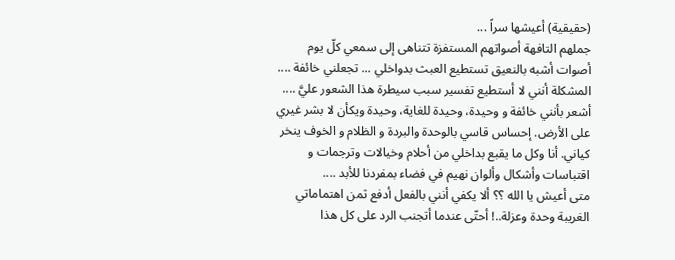(حقيقية) أعيشها سراً ...
جملهم التافهة أصواتهم المستفزة تتناهى إلى سمعي كلّ يوم أصوات أشبه بالنعيق تستطيع العبث بدواخلي ... تجعلني خائفة .... المشكلة أنني لا أستطيع تفسير سبب سيطرة هذا الشعور عليَّ ....
أشعر بأنني خائفة و وحيدة، وحيدة للغاية، وحيدة ويكأن لا بشر غيري على الأرض. إحساس قاسي بالوحدة والبردة و الظلام و الخوف ينخر كياني. أنا وكل ما يقبع بداخلي من أحلام وخيالات وترجمات و اقتباسات وأشكال وألوان نهيم في فضاء بمفردنا للأبد ....
متى أعيش يا الله ؟؟ ألا يكفي أنني بالفعل أدفع ثمن اهتماماتي الغريبة وحدة وعزلة..! أحتّى عندما أتجنب الرد على كل هذا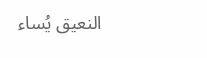النعيق يُساء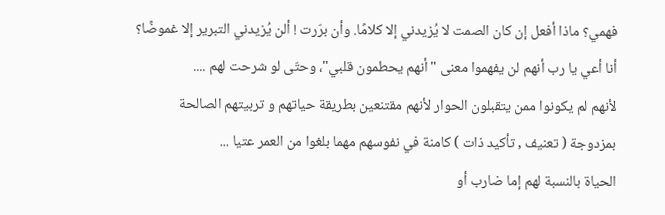فهمي؟ ماذا أفعل إن كان الصمت لا يُزيدني إلا كلامًا. وأن برّرت ! ألن يُزيدني التبرير إلا غموضًا؟
أنا أعي يا رب أنهم لن يفهموا معنى "أنهم يحطمون قلبي"، وحتّى لو شرحت لهم ....
لأنهم لم يكونوا ممن يتقبلون الحوار لأنهم مقتنعين بطريقة حياتهم و تربيتهم الصالحة
بمزدوجة ( تعنيف , تأكيد ذات ) كامنة في نفوسهم مهما بلغوا من العمر عتيا ...
الحياة بالنسبة لهم إما ضارب أو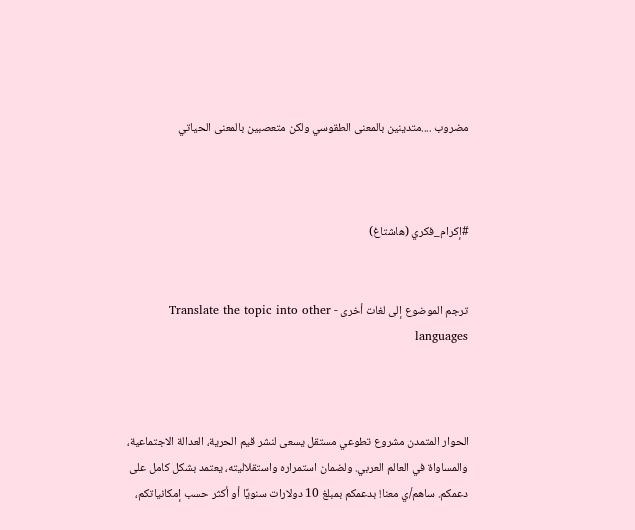مضروب ....متدينين بالمعنى الطقوسي ولكن متعصبين بالمعنى الحياتي



#إكرام_فكري (هاشتاغ)


ترجم الموضوع إلى لغات أخرى - Translate the topic into other languages



الحوار المتمدن مشروع تطوعي مستقل يسعى لنشر قيم الحرية، العدالة الاجتماعية، والمساواة في العالم العربي. ولضمان استمراره واستقلاليته، يعتمد بشكل كامل على دعمكم. ساهم/ي معنا! بدعمكم بمبلغ 10 دولارات سنويًا أو أكثر حسب إمكانياتكم،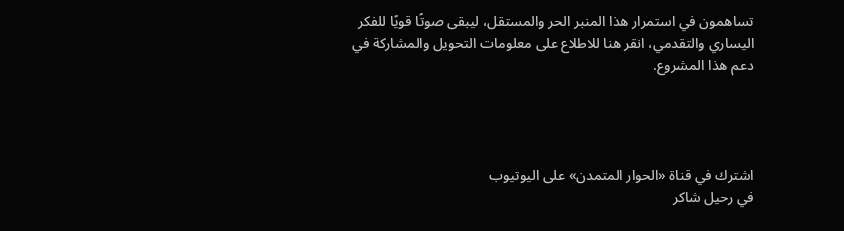تساهمون في استمرار هذا المنبر الحر والمستقل، ليبقى صوتًا قويًا للفكر اليساري والتقدمي، انقر هنا للاطلاع على معلومات التحويل والمشاركة في دعم هذا المشروع.




اشترك في قناة «الحوار المتمدن» على اليوتيوب
في رحيل شاكر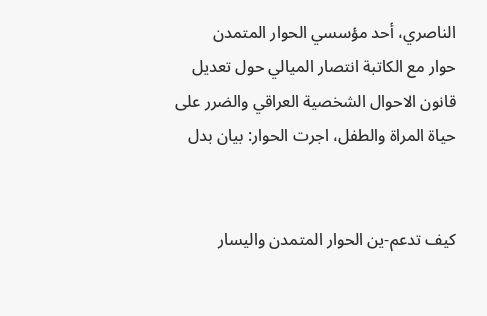الناصري، أحد مؤسسي الحوار المتمدن
حوار مع الكاتبة انتصار الميالي حول تعديل قانون الاحوال الشخصية العراقي والضرر على حياة المراة والطفل، اجرت الحوار: بيان بدل


كيف تدعم-ين الحوار المتمدن واليسار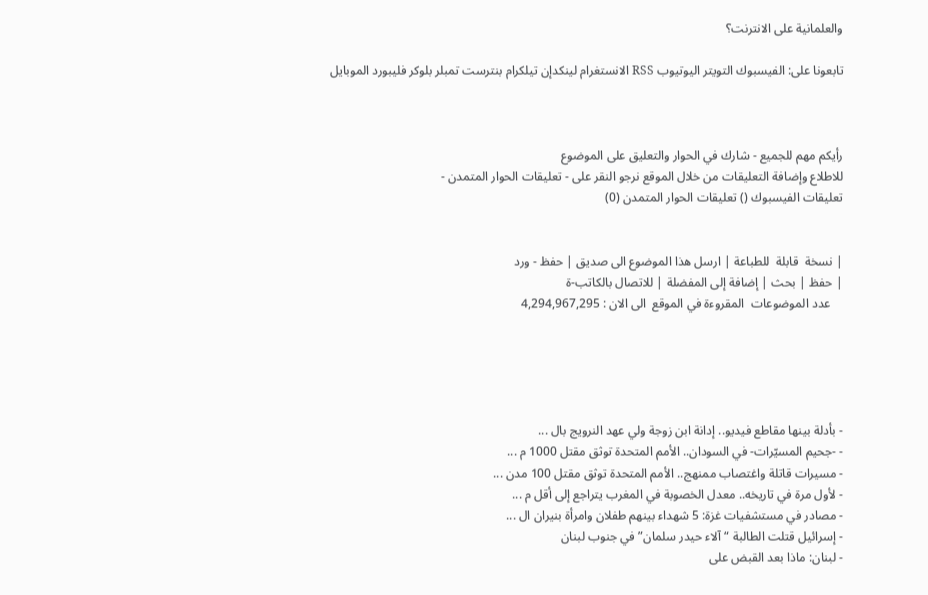والعلمانية على الانترنت؟

تابعونا على: الفيسبوك التويتر اليوتيوب RSS الانستغرام لينكدإن تيلكرام بنترست تمبلر بلوكر فليبورد الموبايل



رأيكم مهم للجميع - شارك في الحوار والتعليق على الموضوع
للاطلاع وإضافة التعليقات من خلال الموقع نرجو النقر على - تعليقات الحوار المتمدن -
تعليقات الفيسبوك () تعليقات الحوار المتمدن (0)


| نسخة  قابلة  للطباعة | ارسل هذا الموضوع الى صديق | حفظ - ورد
| حفظ | بحث | إضافة إلى المفضلة | للاتصال بالكاتب-ة
    عدد الموضوعات  المقروءة في الموقع  الى الان : 4,294,967,295





- بأدلة بينها مقاطع فيديو.. إدانة ابن زوجة ولي عهد النرويج بال ...
- -جحيم المسيّرات- في السودان.. الأمم المتحدة توثق مقتل 1000 م ...
- مسيرات قاتلة واغتصاب ممنهج.. الأمم المتحدة توثق مقتل 100 مدن ...
- لأول مرة في تاريخه.. معدل الخصوبة في المغرب يتراجع إلى أقل م ...
- مصادر في مستشفيات غزة: 5 شهداء بينهم طفلان وامرأة بنيران ال ...
- إسرائيل قتلت الطالبة “آلاء حيدر سلمان” في جنوب لبنان
- لبنان: ماذا بعد القبض على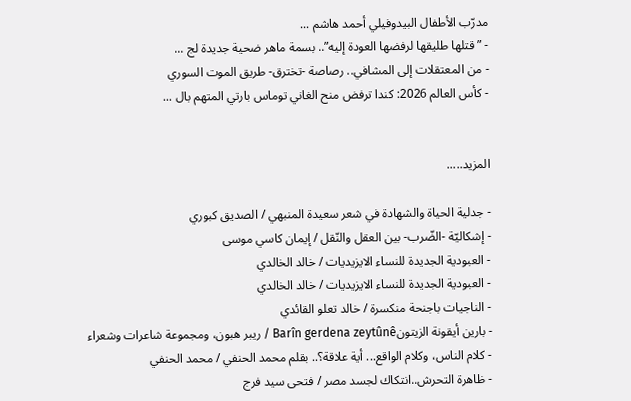مدرّب الأطفال البيدوفيلي أحمد هاشم ...
- ” قتلها طليقها لرفضها العودة إليه”.. بسمة ماهر ضحية جديدة لج ...
- من المعتقلات إلى المشافي.. رصاصة -تخترق- طريق الموت السوري
- كأس العالم 2026: كندا ترفض منح الغاني توماس بارتي المتهم بال ...


المزيد.....

- جدلية الحياة والشهادة في شعر سعيدة المنبهي / الصديق كبوري
- إشكاليّة -الضّرب- بين العقل والنّقل / إيمان كاسي موسى
- العبودية الجديدة للنساء الايزيديات / خالد الخالدي
- العبودية الجديدة للنساء الايزيديات / خالد الخالدي
- الناجيات باجنحة منكسرة / خالد تعلو القائدي
- بارين أيقونة الزيتونBarîn gerdena zeytûnê / ريبر هبون، ومجموعة شاعرات وشعراء
- كلام الناس، وكلام الواقع... أية علاقة؟.. بقلم محمد الحنفي / محمد الحنفي
- ظاهرة التحرش..انتكاك لجسد مصر / فتحى سيد فرج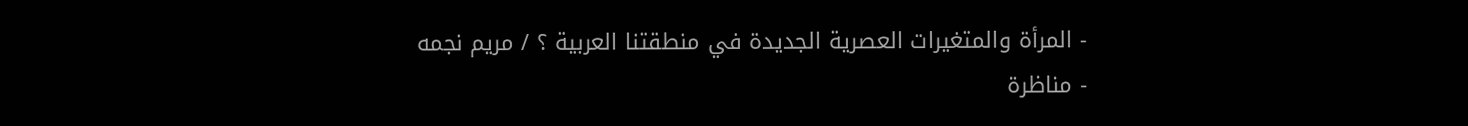- المرأة والمتغيرات العصرية الجديدة في منطقتنا العربية ؟ / مريم نجمه
- مناظرة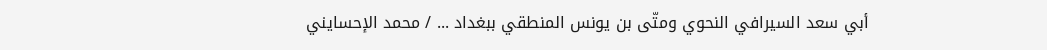أبي سعد السيرافي النحوي ومتّى بن يونس المنطقي ببغداد ... / محمد الإحسايني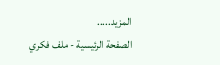المزيد.....
الصفحة الرئيسية - ملف فكري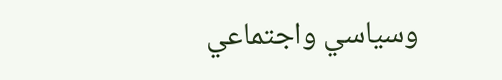وسياسي واجتماعي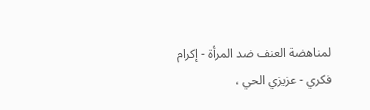لمناهضة العنف ضد المرأة - إكرام فكري - عزيزي الحي ،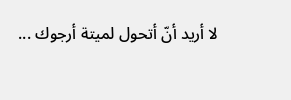لا أريد أنّ أتحول لميتة أرجوك ...